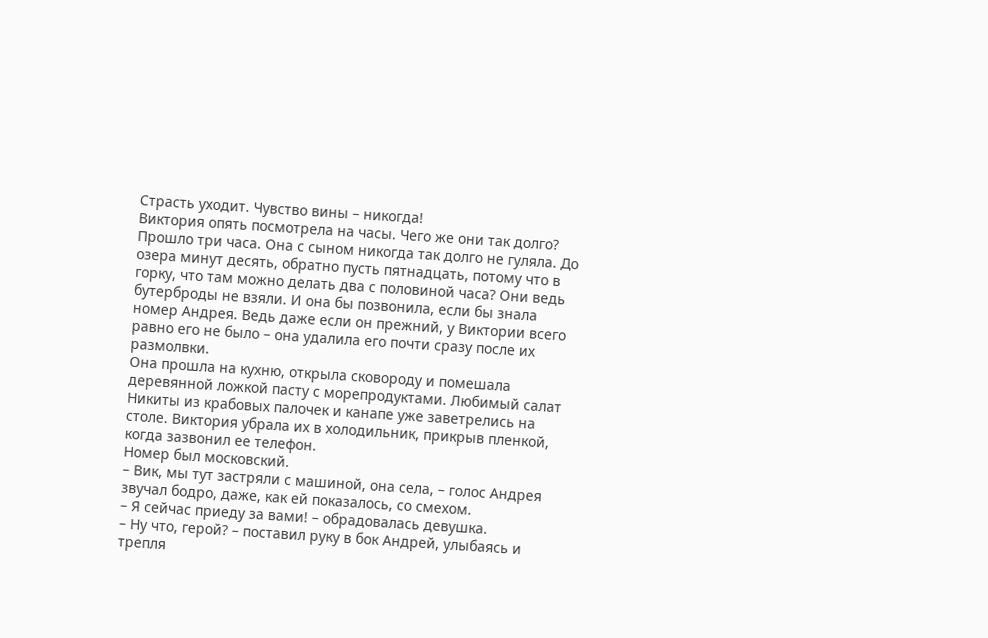Страсть уходит. Чувство вины – никогда!
Виктория опять посмотрела на часы. Чего же они так долго? Прошло три часа. Она с сыном никогда так долго не гуляла. До озера минут десять, обратно пусть пятнадцать, потому что в горку, что там можно делать два с половиной часа? Они ведь бутерброды не взяли. И она бы позвонила, если бы знала номер Андрея. Ведь даже если он прежний, у Виктории всего равно его не было – она удалила его почти сразу после их размолвки.
Она прошла на кухню, открыла сковороду и помешала деревянной ложкой пасту с морепродуктами. Любимый салат Никиты из крабовых палочек и канапе уже заветрелись на столе. Виктория убрала их в холодильник, прикрыв пленкой, когда зазвонил ее телефон.
Номер был московский.
– Вик, мы тут застряли с машиной, она села, – голос Андрея звучал бодро, даже, как ей показалось, со смехом.
– Я сейчас приеду за вами! – обрадовалась девушка.
– Ну что, герой? – поставил руку в бок Андрей, улыбаясь и трепля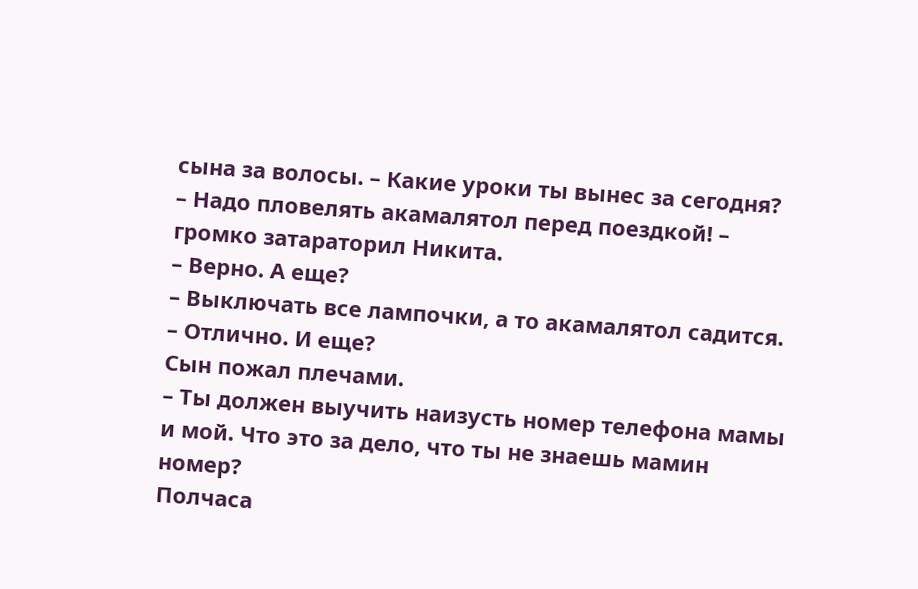сына за волосы. – Какие уроки ты вынес за сегодня?
– Надо пловелять акамалятол перед поездкой! – громко затараторил Никита.
– Верно. А еще?
– Выключать все лампочки, а то акамалятол садится.
– Отлично. И еще?
Сын пожал плечами.
– Ты должен выучить наизусть номер телефона мамы и мой. Что это за дело, что ты не знаешь мамин номер?
Полчаса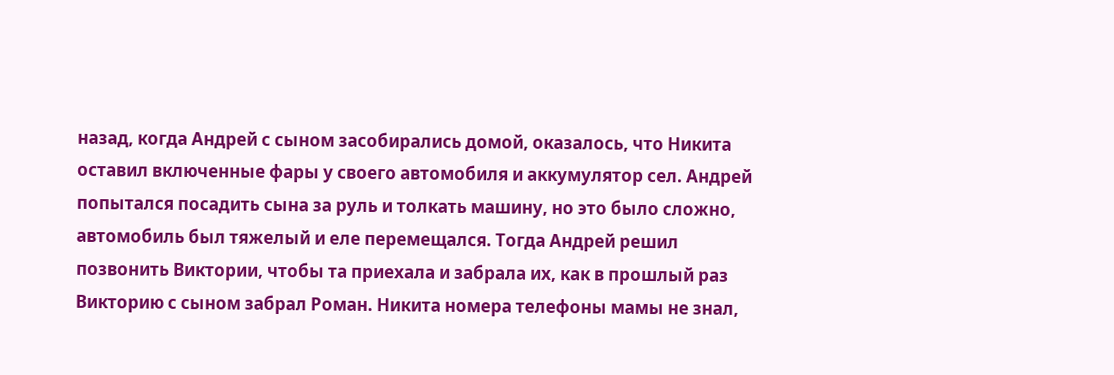назад, когда Андрей с сыном засобирались домой, оказалось, что Никита оставил включенные фары у своего автомобиля и аккумулятор сел. Андрей попытался посадить сына за руль и толкать машину, но это было сложно, автомобиль был тяжелый и еле перемещался. Тогда Андрей решил позвонить Виктории, чтобы та приехала и забрала их, как в прошлый раз Викторию с сыном забрал Роман. Никита номера телефоны мамы не знал,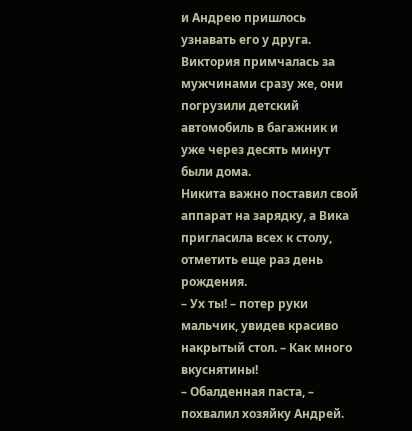и Андрею пришлось узнавать его у друга.
Виктория примчалась за мужчинами сразу же, они погрузили детский автомобиль в багажник и уже через десять минут были дома.
Никита важно поставил свой аппарат на зарядку, а Вика пригласила всех к столу, отметить еще раз день рождения.
– Ух ты! – потер руки мальчик, увидев красиво накрытый стол. – Как много вкуснятины!
– Обалденная паста, – похвалил хозяйку Андрей.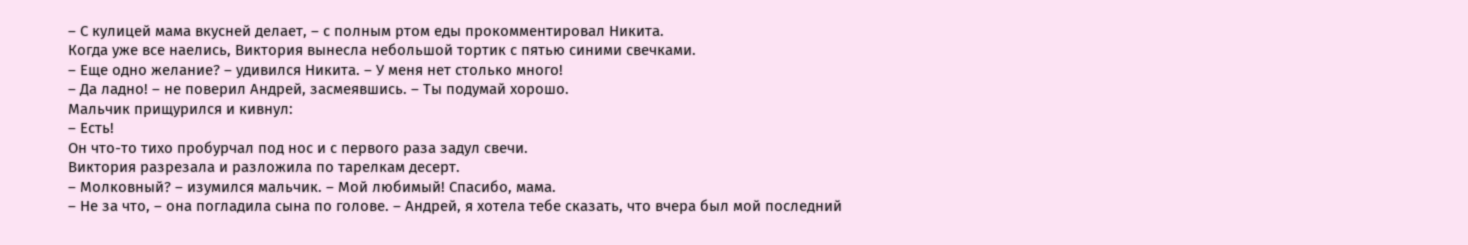– С кулицей мама вкусней делает, – с полным ртом еды прокомментировал Никита.
Когда уже все наелись, Виктория вынесла небольшой тортик с пятью синими свечками.
– Еще одно желание? – удивился Никита. – У меня нет столько много!
– Да ладно! – не поверил Андрей, засмеявшись. – Ты подумай хорошо.
Мальчик прищурился и кивнул:
– Есть!
Он что-то тихо пробурчал под нос и с первого раза задул свечи.
Виктория разрезала и разложила по тарелкам десерт.
– Молковный? – изумился мальчик. – Мой любимый! Спасибо, мама.
– Не за что, – она погладила сына по голове. – Андрей, я хотела тебе сказать, что вчера был мой последний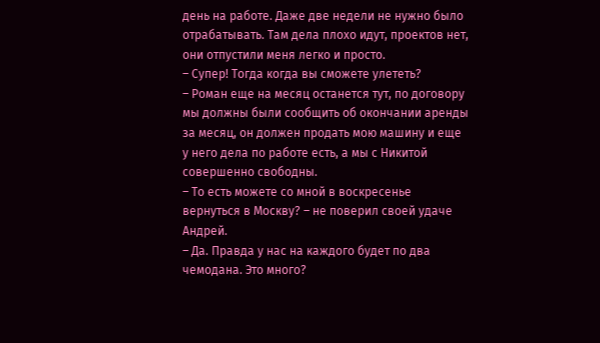день на работе. Даже две недели не нужно было отрабатывать. Там дела плохо идут, проектов нет, они отпустили меня легко и просто.
– Супер! Тогда когда вы сможете улететь?
– Роман еще на месяц останется тут, по договору мы должны были сообщить об окончании аренды за месяц, он должен продать мою машину и еще у него дела по работе есть, а мы с Никитой совершенно свободны.
– То есть можете со мной в воскресенье вернуться в Москву? – не поверил своей удаче Андрей.
– Да. Правда у нас на каждого будет по два чемодана. Это много?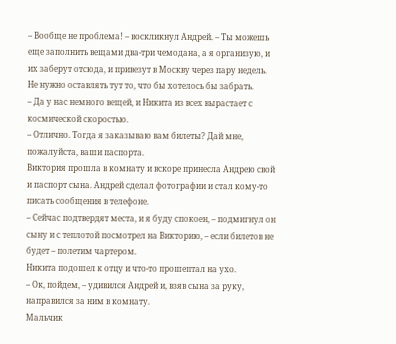– Вообще не проблема! – воскликнул Андрей. – Ты можешь еще заполнить вещами два-три чемодана, а я организую, и их заберут отсюда, и привезут в Москву через пару недель. Не нужно оставлять тут то, что бы хотелось бы забрать.
– Да у нас немного вещей, и Никита из всех вырастает с космической скоростью.
– Отлично. Тогда я заказываю вам билеты? Дай мне, пожалуйста, ваши паспорта.
Виктория прошла в комнату и вскоре принесла Андрею свой и паспорт сына. Андрей сделал фотографии и стал кому-то писать сообщения в телефоне.
– Сейчас подтвердят места, и я буду спокоен, – подмигнул он сыну и с теплотой посмотрел на Викторию, – если билетов не будет – полетим чартером.
Никита подошел к отцу и что-то прошептал на ухо.
– Ок, пойдем, – удивился Андрей и, взяв сына за руку, направился за ним в комнату.
Мальчик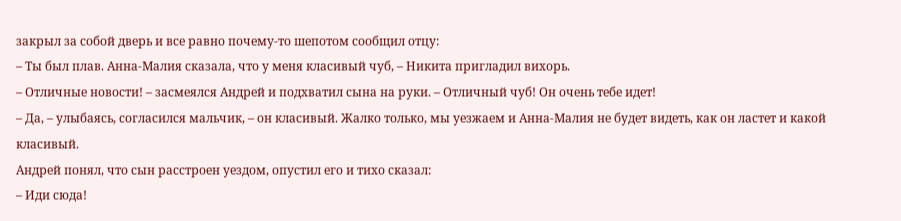закрыл за собой дверь и все равно почему-то шепотом сообщил отцу:
– Ты был плав. Анна-Малия сказала, что у меня класивый чуб, – Никита пригладил вихорь.
– Отличные новости! – засмеялся Андрей и подхватил сына на руки. – Отличный чуб! Он очень тебе идет!
– Да, – улыбаясь, согласился мальчик, – он класивый. Жалко только, мы уезжаем и Анна-Малия не будет видеть, как он ластет и какой класивый.
Андрей понял, что сын расстроен уездом, опустил его и тихо сказал:
– Иди сюда!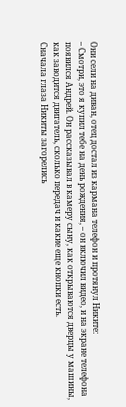Они сели на диван, отец достал из кармана телефон и протянул Никите:
– Смотри, это я купил тебе на день рождения, – он включил видео, и на экране телефона появился Андрей. Он рассказывал в камеру сыну, как открываются дверцы у машины, как заводится двигатель, сколько передач и какие еще кнопки есть.
Сначала глаза Никиты загорелись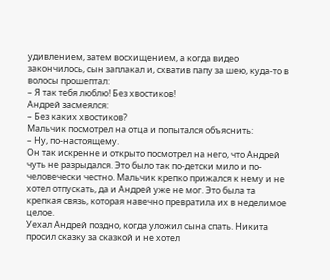удивлением, затем восхищением, а когда видео закончилось, сын заплакал и, схватив папу за шею, куда-то в волосы прошептал:
– Я так тебя люблю! Без хвостиков!
Андрей засмеялся:
– Без каких хвостиков?
Мальчик посмотрел на отца и попытался объяснить:
– Ну, по-настоящему.
Он так искренне и открыто посмотрел на него, что Андрей чуть не разрыдался. Это было так по-детски мило и по-человечески честно. Мальчик крепко прижался к нему и не хотел отпускать, да и Андрей уже не мог. Это была та крепкая связь, которая навечно превратила их в неделимое целое.
Уехал Андрей поздно, когда уложил сына спать. Никита просил сказку за сказкой и не хотел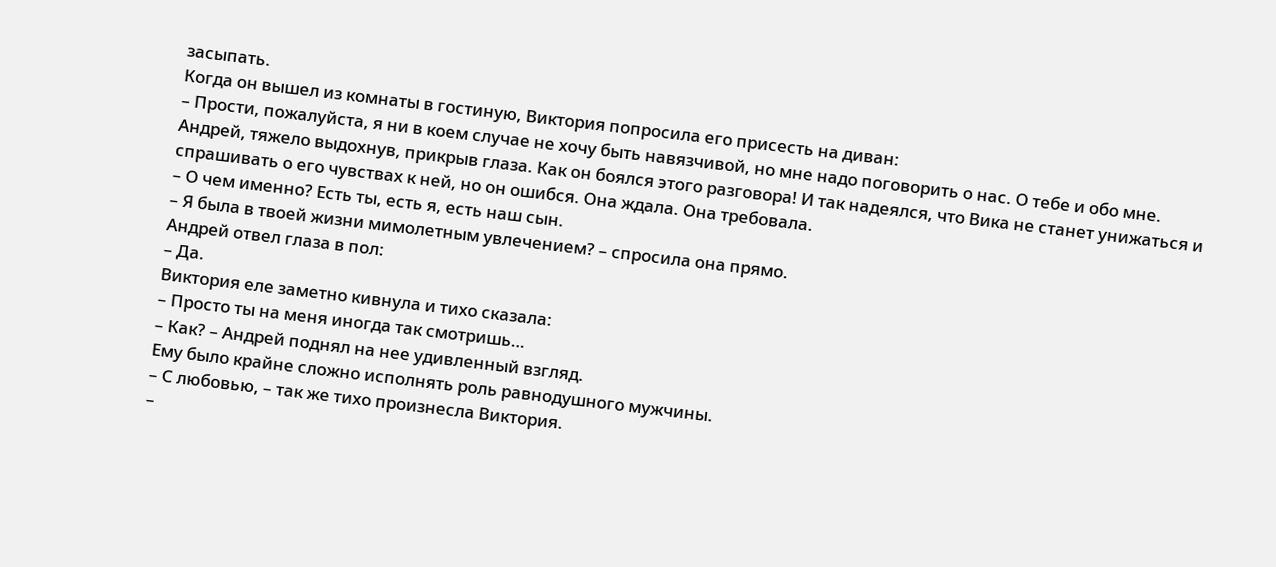засыпать.
Когда он вышел из комнаты в гостиную, Виктория попросила его присесть на диван:
– Прости, пожалуйста, я ни в коем случае не хочу быть навязчивой, но мне надо поговорить о нас. О тебе и обо мне.
Андрей, тяжело выдохнув, прикрыв глаза. Как он боялся этого разговора! И так надеялся, что Вика не станет унижаться и спрашивать о его чувствах к ней, но он ошибся. Она ждала. Она требовала.
– О чем именно? Есть ты, есть я, есть наш сын.
– Я была в твоей жизни мимолетным увлечением? – спросила она прямо.
Андрей отвел глаза в пол:
– Да.
Виктория еле заметно кивнула и тихо сказала:
– Просто ты на меня иногда так смотришь…
– Как? – Андрей поднял на нее удивленный взгляд.
Ему было крайне сложно исполнять роль равнодушного мужчины.
– С любовью, – так же тихо произнесла Виктория.
–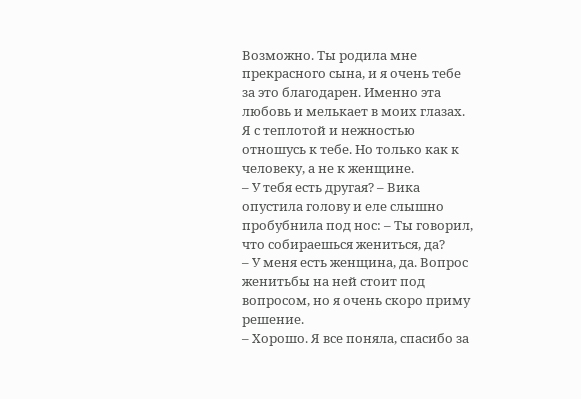Возможно. Ты родила мне прекрасного сына, и я очень тебе за это благодарен. Именно эта любовь и мелькает в моих глазах. Я с теплотой и нежностью отношусь к тебе. Но только как к человеку, а не к женщине.
– У тебя есть другая? – Вика опустила голову и еле слышно пробубнила под нос: – Ты говорил, что собираешься жениться, да?
– У меня есть женщина, да. Вопрос женитьбы на ней стоит под вопросом, но я очень скоро приму решение.
– Хорошо. Я все поняла, спасибо за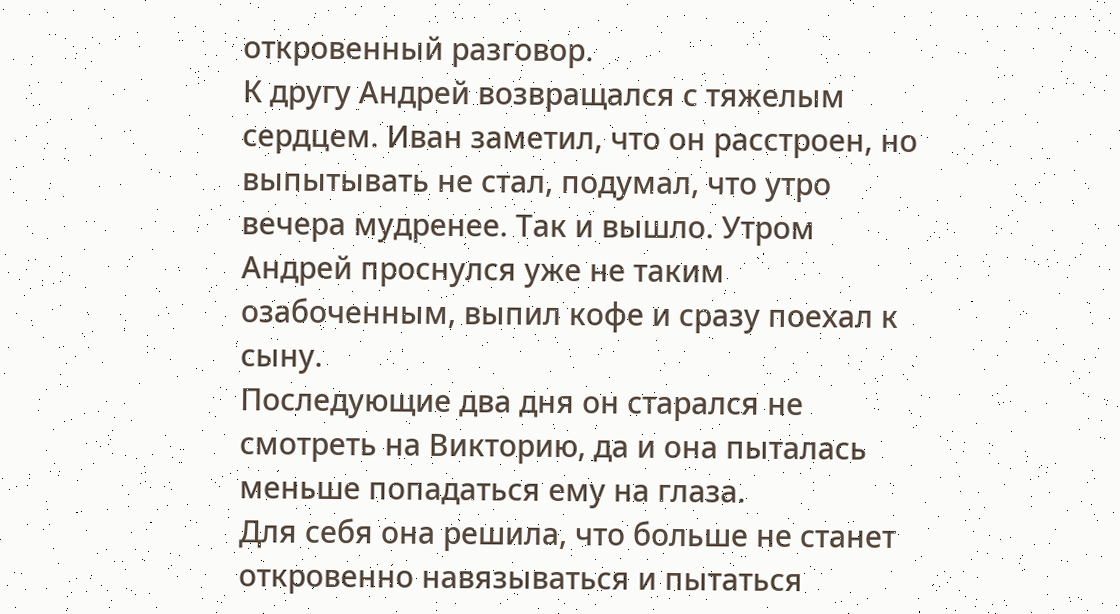откровенный разговор.
К другу Андрей возвращался с тяжелым сердцем. Иван заметил, что он расстроен, но выпытывать не стал, подумал, что утро вечера мудренее. Так и вышло. Утром Андрей проснулся уже не таким озабоченным, выпил кофе и сразу поехал к сыну.
Последующие два дня он старался не смотреть на Викторию, да и она пыталась меньше попадаться ему на глаза.
Для себя она решила, что больше не станет откровенно навязываться и пытаться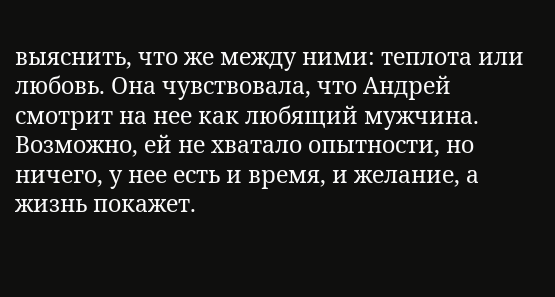выяснить, что же между ними: теплота или любовь. Она чувствовала, что Андрей смотрит на нее как любящий мужчина. Возможно, ей не хватало опытности, но ничего, у нее есть и время, и желание, а жизнь покажет.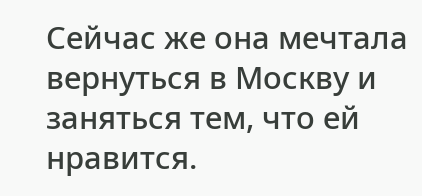Сейчас же она мечтала вернуться в Москву и заняться тем, что ей нравится.